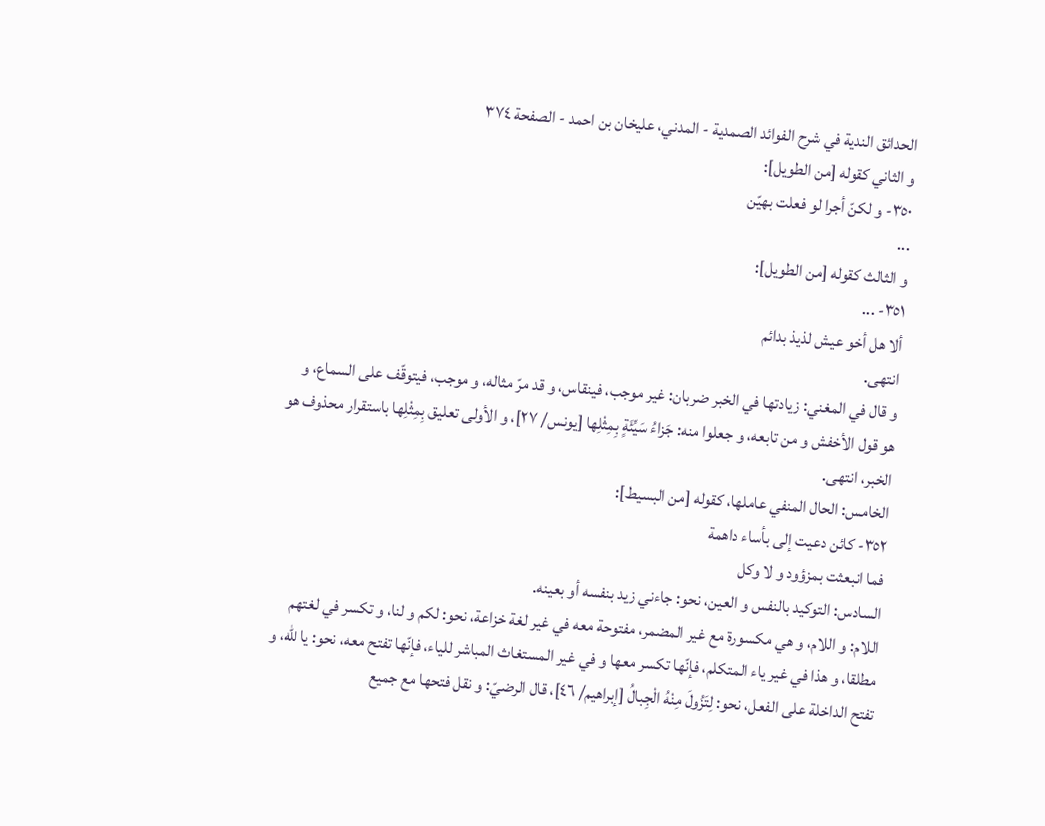الحدائق الندية في شرح الفوائد الصمدية - المدني، عليخان بن احمد - الصفحة ٣٧٤
و الثاني كقوله [من الطويل]:
٣٥٠- و لكنّ أجرا لو فعلت بهيّن
...
و الثالث كقوله [من الطويل]:
٣٥١- ...
ألا هل أخو عيش لذيذ بدائم
انتهى.
و قال في المغني: زيادتها في الخبر ضربان: غير موجب، فينقاس، و قد مرّ مثاله، و موجب، فيتوقّف على السماع، و هو قول الأخفش و من تابعه، و جعلوا منه: جَزاءُ سَيِّئَةٍ بِمِثْلِها [يونس/ ٢٧]، و الأولى تعليق بِمِثْلِها باستقرار محذوف هو الخبر، انتهى.
الخامس: الحال المنفي عاملها، كقوله [من البسيط]:
٣٥٢- كائن دعيت إلى بأساء داهمة
فما انبعثت بمزؤود و لا وكل
السادس: التوكيد بالنفس و العين، نحو: جاءني زيد بنفسه أو بعينه.
اللام: و اللام، و هي مكسورة مع غير المضمر، مفتوحة معه في غير لغة خزاعة، نحو: لكم و لنا، و تكسر في لغتهم مطلقا، و هذا في غير ياء المتكلم، فإنّها تكسر معها و في غير المستغاث المباشر للياء، فإنّها تفتح معه، نحو: يا للّه، و تفتح الداخلة على الفعل، نحو: لِتَزُولَ مِنْهُ الْجِبالُ [إبراهيم/ ٤٦]، قال الرضيّ: و نقل فتحها مع جميع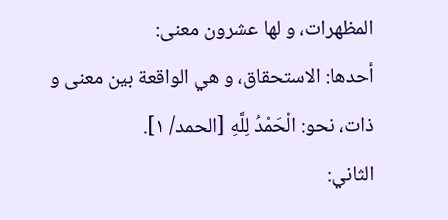المظهرات، و لها عشرون معنى:
أحدها: الاستحقاق، و هي الواقعة بين معنى و ذات، نحو: الْحَمْدُ لِلَّهِ [الحمد/ ١].
الثاني: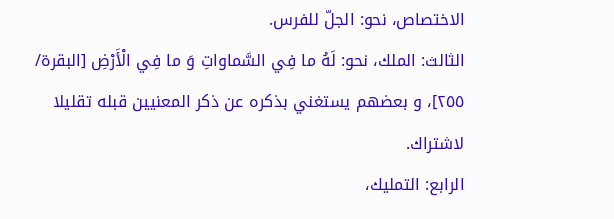الاختصاص، نحو: الجلّ للفرس.
الثالث: الملك، نحو: لَهُ ما فِي السَّماواتِ وَ ما فِي الْأَرْضِ [البقرة/ ٢٥٥]، و بعضهم يستغني بذكره عن ذكر المعنيين قبله تقليلا لاشتراك.
الرابع: التمليك،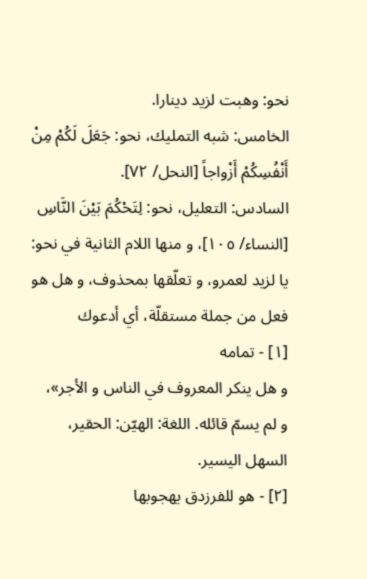نحو: وهبت لزيد دينارا.
الخامس: شبه التمليك، نحو: جَعَلَ لَكُمْ مِنْ أَنْفُسِكُمْ أَزْواجاً [النحل/ ٧٢].
السادس: التعليل، نحو: لِتَحْكُمَ بَيْنَ النَّاسِ [النساء/ ١٠٥]، و منها اللام الثانية في نحو: يا لزيد لعمرو، و تعلّقها بمحذوف، و هل هو فعل من جملة مستقلّة، أي أدعوك
[١] - تمامه
و هل ينكر المعروف في الناس و الأجر»،
و لم يسمّ قائله. اللغة: الهيّن: الحقير، السهل اليسير.
[٢] - هو للفرزدق يهجوبها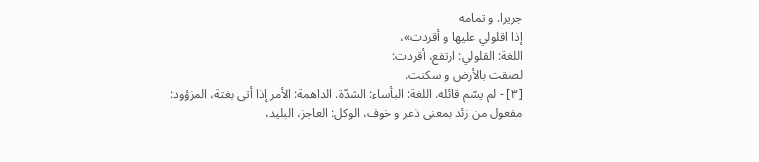جريرا. و تمامه
إذا اقلولي عليها و أقردت»،
اللغة: القلولي: ارتفع، أقردت:
لصقت بالأرض و سكنت.
[٣] - لم يسّم قائله. اللغة: البأساء: الشدّة. الداهمة: الأمر إذا أتى بغتة، المزؤود: مفعول من زئد بمعنى ذعر و خوف، الوكل: العاجز، البليد،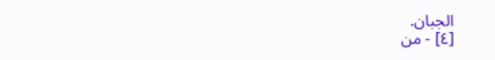الجبان.
[٤] - من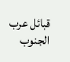قبائل عرب الجنوب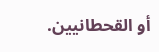أو القحطانيين.